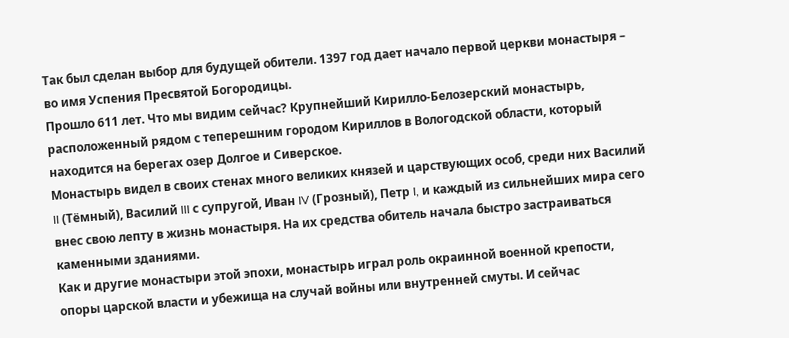Так был сделан выбор для будущей обители. 1397 год дает начало первой церкви монастыря – во имя Успения Пресвятой Богородицы.
Прошло 611 лет. Что мы видим сейчас? Крупнейший Кирилло-Белозерский монастырь, расположенный рядом с теперешним городом Кириллов в Вологодской области, который находится на берегах озер Долгое и Сиверское.
Монастырь видел в своих стенах много великих князей и царствующих особ, среди них Василий II (Тёмный), Василий III с супругой, Иван IV (Грозный), Петр I, и каждый из сильнейших мира сего внес свою лепту в жизнь монастыря. На их средства обитель начала быстро застраиваться каменными зданиями.
Как и другие монастыри этой эпохи, монастырь играл роль окраинной военной крепости, опоры царской власти и убежища на случай войны или внутренней смуты. И сейчас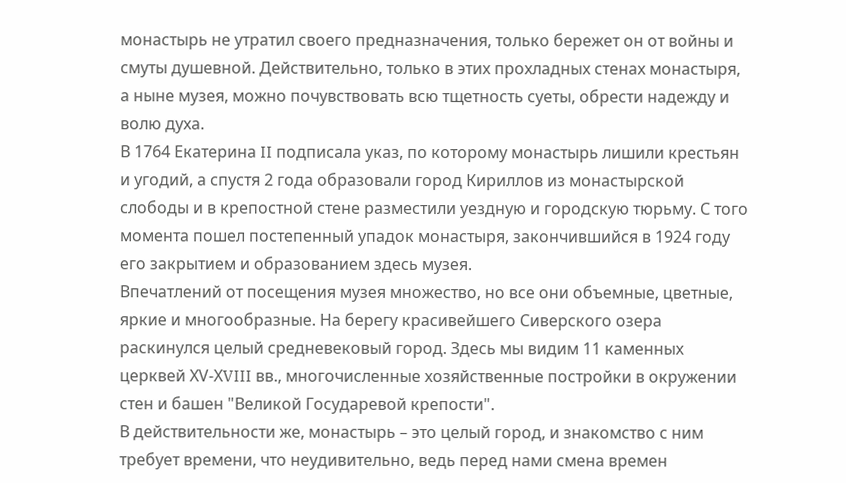монастырь не утратил своего предназначения, только бережет он от войны и смуты душевной. Действительно, только в этих прохладных стенах монастыря, а ныне музея, можно почувствовать всю тщетность суеты, обрести надежду и волю духа.
В 1764 Екатерина II подписала указ, по которому монастырь лишили крестьян и угодий, а спустя 2 года образовали город Кириллов из монастырской слободы и в крепостной стене разместили уездную и городскую тюрьму. С того момента пошел постепенный упадок монастыря, закончившийся в 1924 году его закрытием и образованием здесь музея.
Впечатлений от посещения музея множество, но все они объемные, цветные, яркие и многообразные. На берегу красивейшего Сиверского озера раскинулся целый средневековый город. Здесь мы видим 11 каменных церквей ХV-ХVIII вв., многочисленные хозяйственные постройки в окружении стен и башен "Великой Государевой крепости".
В действительности же, монастырь – это целый город, и знакомство с ним требует времени, что неудивительно, ведь перед нами смена времен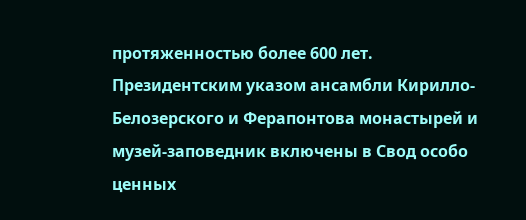протяженностью более 600 лет. Президентским указом ансамбли Кирилло-Белозерского и Ферапонтова монастырей и музей-заповедник включены в Свод особо ценных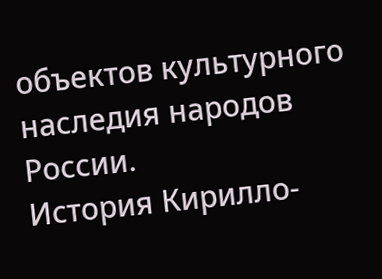объектов культурного наследия народов России.
История Кирилло-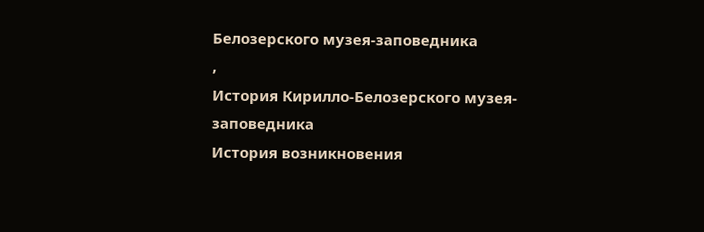Белозерского музея-заповедника
,
История Кирилло-Белозерского музея-заповедника
История возникновения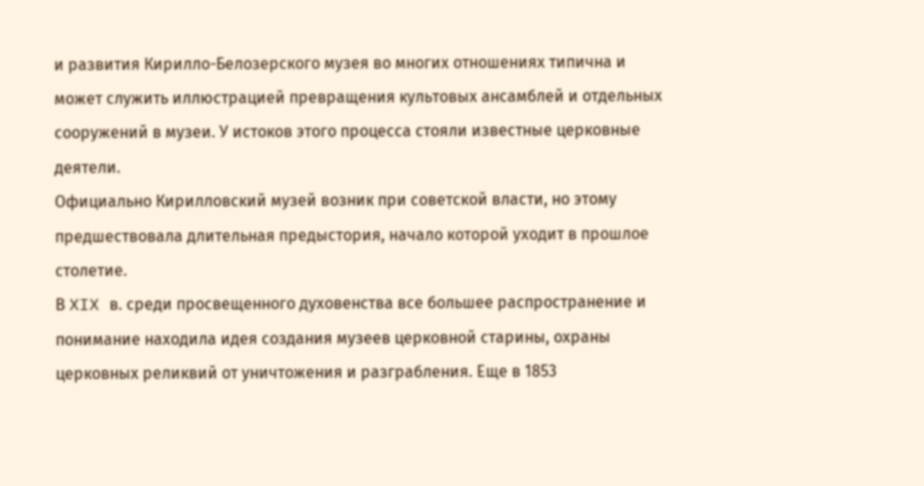и развития Кирилло-Белозерского музея во многих отношениях типична и может служить иллюстрацией превращения культовых ансамблей и отдельных сооружений в музеи. У истоков этого процесса стояли известные церковные деятели.
Официально Кирилловский музей возник при советской власти, но этому предшествовала длительная предыстория, начало которой уходит в прошлое столетие.
В XIX в. среди просвещенного духовенства все большее распространение и понимание находила идея создания музеев церковной старины, охраны церковных реликвий от уничтожения и разграбления. Еще в 1853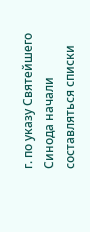г. по указу Святейшего Синода начали составляться списки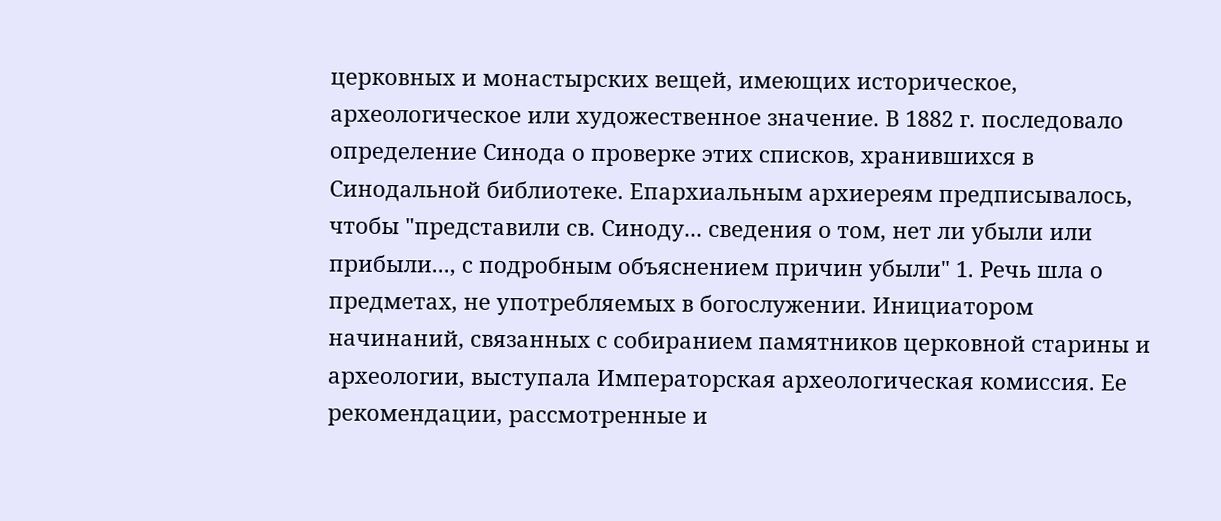церковных и монастырских вещей, имеющих историческое, археологическое или художественное значение. В 1882 г. последовало определение Синода о проверке этих списков, хранившихся в Синодальной библиотеке. Епархиальным архиереям предписывалось, чтобы "представили св. Синоду... сведения о том, нет ли убыли или прибыли..., с подробным объяснением причин убыли" 1. Речь шла о предметах, не употребляемых в богослужении. Инициатором начинаний, связанных с собиранием памятников церковной старины и археологии, выступала Императорская археологическая комиссия. Ее рекомендации, рассмотренные и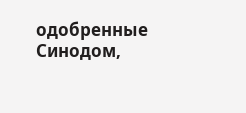одобренные Синодом,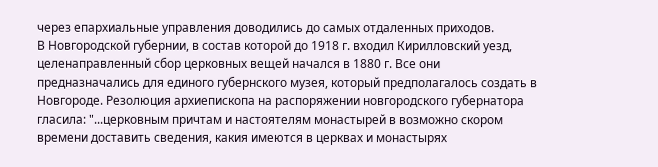через епархиальные управления доводились до самых отдаленных приходов.
В Новгородской губернии, в состав которой до 1918 г. входил Кирилловский уезд, целенаправленный сбор церковных вещей начался в 1880 г. Все они предназначались для единого губернского музея, который предполагалось создать в Новгороде. Резолюция архиепископа на распоряжении новгородского губернатора гласила: "...церковным причтам и настоятелям монастырей в возможно скором времени доставить сведения, какия имеются в церквах и монастырях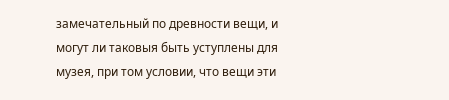замечательный по древности вещи, и могут ли таковыя быть уступлены для музея, при том условии, что вещи эти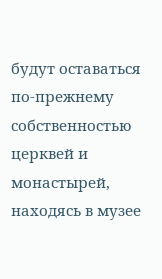будут оставаться по-прежнему собственностью церквей и монастырей, находясь в музее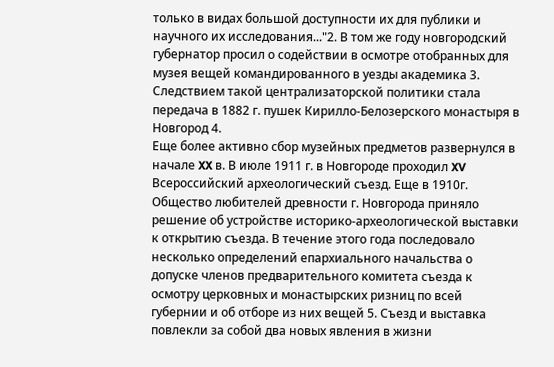только в видах большой доступности их для публики и научного их исследования..."2. В том же году новгородский губернатор просил о содействии в осмотре отобранных для музея вещей командированного в уезды академика 3. Следствием такой централизаторской политики стала передача в 1882 г. пушек Кирилло-Белозерского монастыря в Новгород 4.
Еще более активно сбор музейных предметов развернулся в начале XX в. В июле 1911 г. в Новгороде проходил XV Всероссийский археологический съезд. Еще в 1910г. Общество любителей древности г. Новгорода приняло решение об устройстве историко-археологической выставки к открытию съезда. В течение этого года последовало несколько определений епархиального начальства о допуске членов предварительного комитета съезда к осмотру церковных и монастырских ризниц по всей губернии и об отборе из них вещей 5. Съезд и выставка повлекли за собой два новых явления в жизни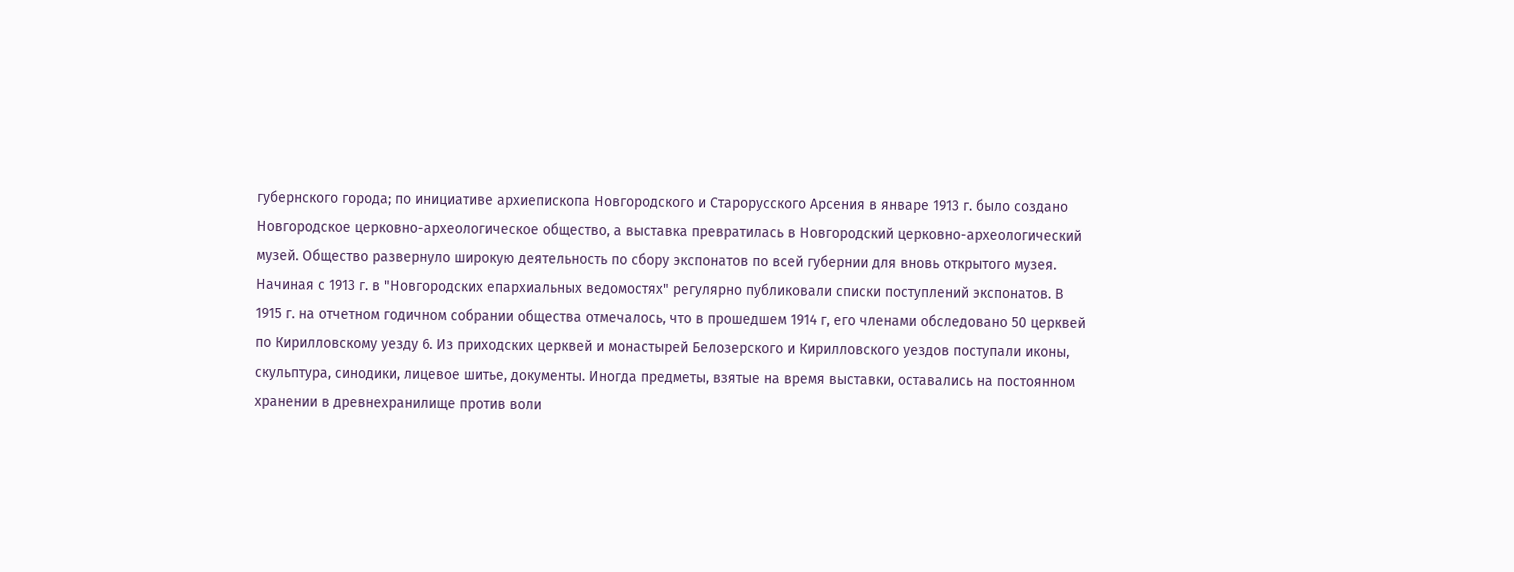губернского города; по инициативе архиепископа Новгородского и Старорусского Арсения в январе 1913 г. было создано Новгородское церковно-археологическое общество, а выставка превратилась в Новгородский церковно-археологический музей. Общество развернуло широкую деятельность по сбору экспонатов по всей губернии для вновь открытого музея. Начиная с 1913 г. в "Новгородских епархиальных ведомостях" регулярно публиковали списки поступлений экспонатов. В 1915 г. на отчетном годичном собрании общества отмечалось, что в прошедшем 1914 г, его членами обследовано 50 церквей по Кирилловскому уезду 6. Из приходских церквей и монастырей Белозерского и Кирилловского уездов поступали иконы, скульптура, синодики, лицевое шитье, документы. Иногда предметы, взятые на время выставки, оставались на постоянном хранении в древнехранилище против воли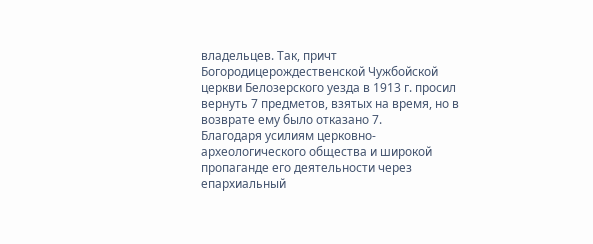владельцев. Так, причт Богородицерождественской Чужбойской церкви Белозерского уезда в 1913 г. просил вернуть 7 предметов, взятых на время, но в возврате ему было отказано 7.
Благодаря усилиям церковно-археологического общества и широкой пропаганде его деятельности через епархиальный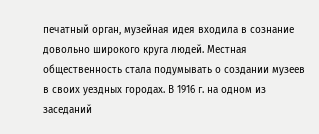печатный орган, музейная идея входила в сознание довольно широкого круга людей. Местная общественность стала подумывать о создании музеев в своих уездных городах. В 1916 г. на одном из заседаний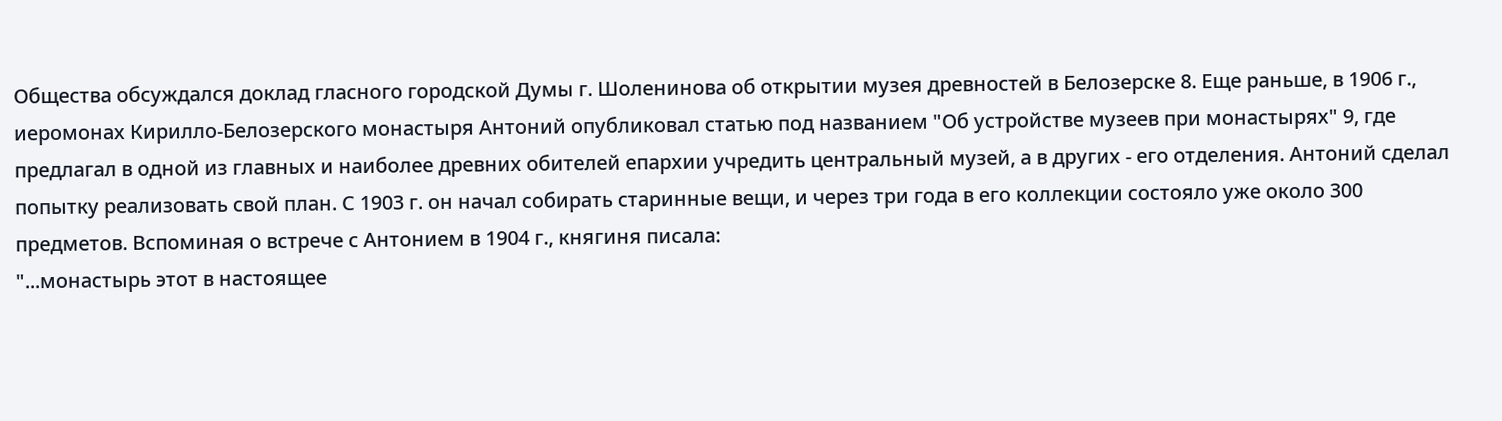Общества обсуждался доклад гласного городской Думы г. Шоленинова об открытии музея древностей в Белозерске 8. Еще раньше, в 1906 г., иеромонах Кирилло-Белозерского монастыря Антоний опубликовал статью под названием "Об устройстве музеев при монастырях" 9, где предлагал в одной из главных и наиболее древних обителей епархии учредить центральный музей, а в других - его отделения. Антоний сделал попытку реализовать свой план. С 1903 г. он начал собирать старинные вещи, и через три года в его коллекции состояло уже около 300 предметов. Вспоминая о встрече с Антонием в 1904 г., княгиня писала:
"...монастырь этот в настоящее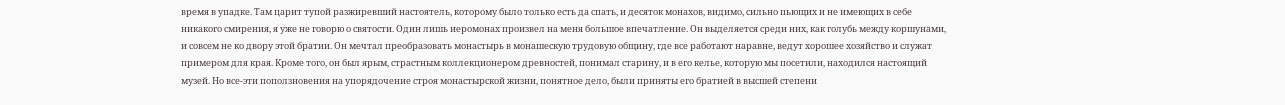время в упадке. Там царит тупой разжиревший настоятель, которому было только есть да спать, и десяток монахов, видимо, сильно пьющих и не имеющих в себе никакого смирения, я уже не говорю о святости. Один лишь иеромонах произвел на меня большое впечатление. Он выделяется среди них, как голубь между коршунами, и совсем не ко двору этой братии. Он мечтал преобразовать монастырь в монашескую трудовую общину, где все работают наравне, ведут хорошее хозяйство и служат примером для края. Кроме того, он был ярым, страстным коллекционером древностей, понимал старину, и в его келье, которую мы посетили, находился настоящий музей. Но все-эти поползновения на упорядочение строя монастырской жизни, понятное дело, были приняты его братией в высшей степени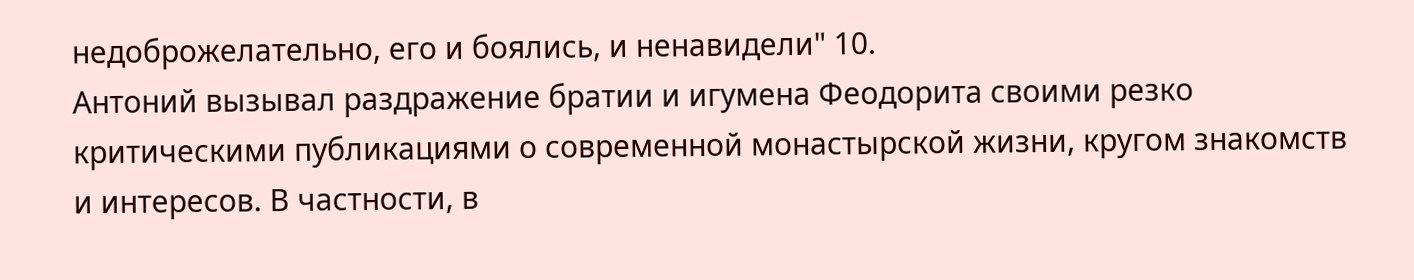недоброжелательно, его и боялись, и ненавидели" 10.
Антоний вызывал раздражение братии и игумена Феодорита своими резко критическими публикациями о современной монастырской жизни, кругом знакомств и интересов. В частности, в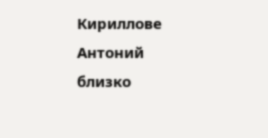Кириллове Антоний близко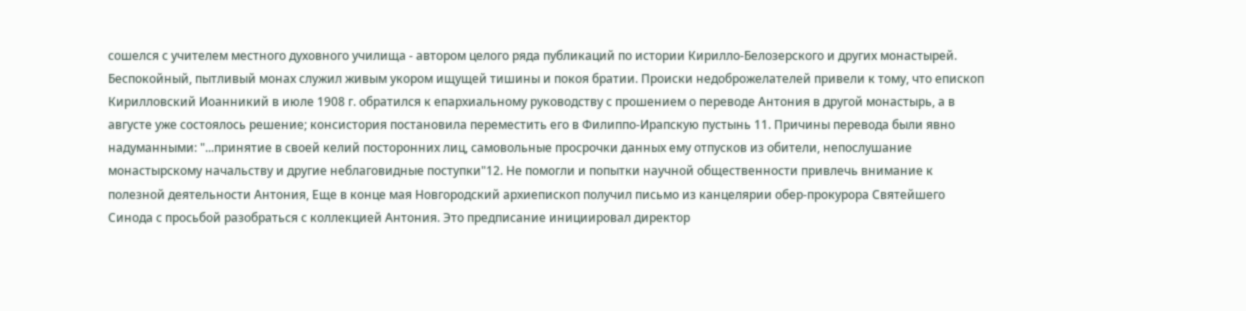сошелся с учителем местного духовного училища - автором целого ряда публикаций по истории Кирилло-Белозерского и других монастырей. Беспокойный, пытливый монах служил живым укором ищущей тишины и покоя братии. Происки недоброжелателей привели к тому, что епископ Кирилловский Иоанникий в июле 1908 г. обратился к епархиальному руководству с прошением о переводе Антония в другой монастырь, а в августе уже состоялось решение; консистория постановила переместить его в Филиппо-Ирапскую пустынь 11. Причины перевода были явно надуманными: "...принятие в своей келий посторонних лиц, самовольные просрочки данных ему отпусков из обители, непослушание монастырскому начальству и другие неблаговидные поступки"12. Не помогли и попытки научной общественности привлечь внимание к полезной деятельности Антония, Еще в конце мая Новгородский архиепископ получил письмо из канцелярии обер-прокурора Святейшего Синода с просьбой разобраться с коллекцией Антония. Это предписание инициировал директор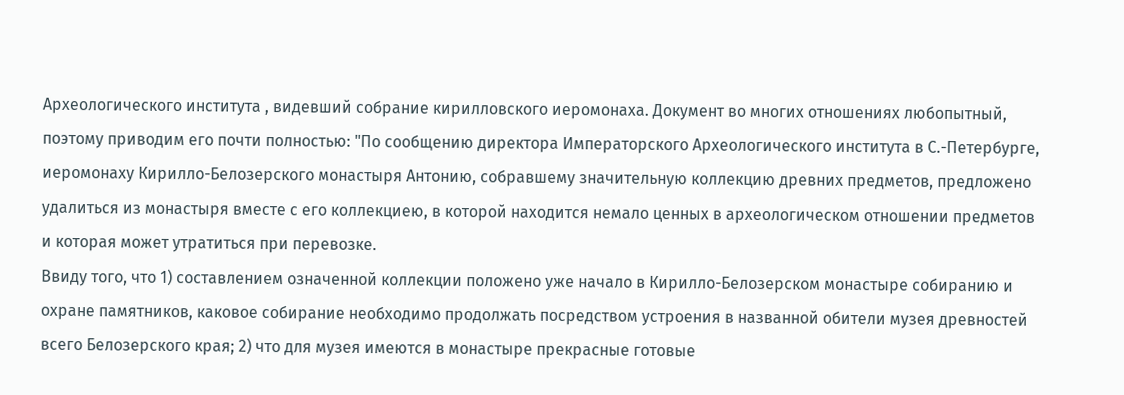Археологического института , видевший собрание кирилловского иеромонаха. Документ во многих отношениях любопытный, поэтому приводим его почти полностью: "По сообщению директора Императорского Археологического института в С.-Петербурге, иеромонаху Кирилло-Белозерского монастыря Антонию, собравшему значительную коллекцию древних предметов, предложено удалиться из монастыря вместе с его коллекциею, в которой находится немало ценных в археологическом отношении предметов и которая может утратиться при перевозке.
Ввиду того, что 1) составлением означенной коллекции положено уже начало в Кирилло-Белозерском монастыре собиранию и охране памятников, каковое собирание необходимо продолжать посредством устроения в названной обители музея древностей всего Белозерского края; 2) что для музея имеются в монастыре прекрасные готовые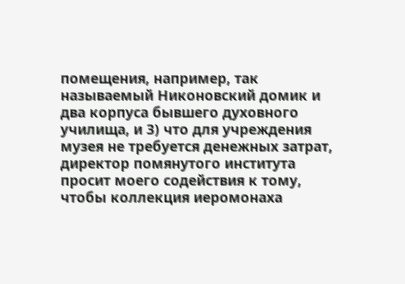помещения, например, так называемый Никоновский домик и два корпуса бывшего духовного училища, и 3) что для учреждения музея не требуется денежных затрат, директор помянутого института просит моего содействия к тому, чтобы коллекция иеромонаха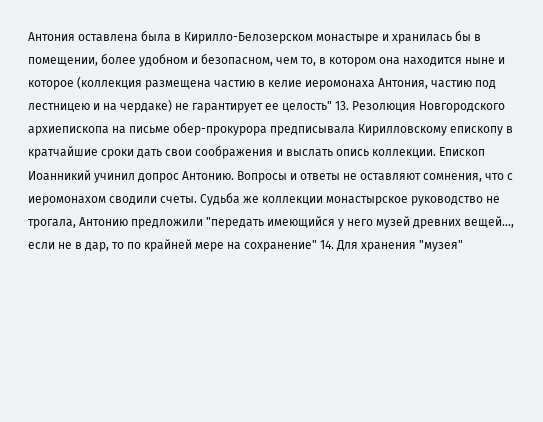Антония оставлена была в Кирилло-Белозерском монастыре и хранилась бы в помещении, более удобном и безопасном, чем то, в котором она находится ныне и которое (коллекция размещена частию в келие иеромонаха Антония, частию под лестницею и на чердаке) не гарантирует ее целость" 13. Резолюция Новгородского архиепископа на письме обер-прокурора предписывала Кирилловскому епископу в кратчайшие сроки дать свои соображения и выслать опись коллекции. Епископ Иоанникий учинил допрос Антонию. Вопросы и ответы не оставляют сомнения, что с иеромонахом сводили счеты. Судьба же коллекции монастырское руководство не трогала, Антонию предложили "передать имеющийся у него музей древних вещей..., если не в дар, то по крайней мере на сохранение" 14. Для хранения "музея"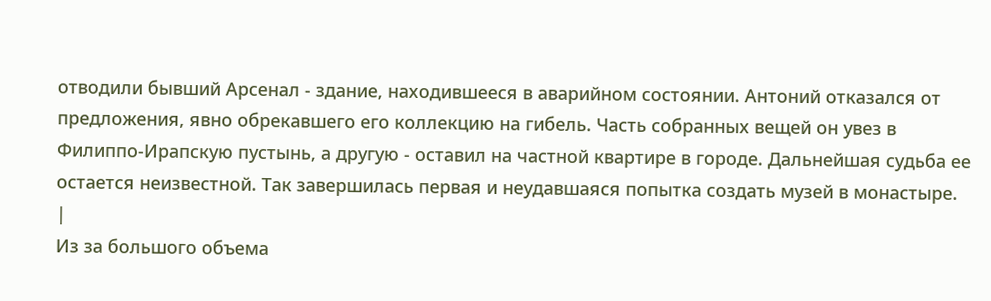отводили бывший Арсенал - здание, находившееся в аварийном состоянии. Антоний отказался от предложения, явно обрекавшего его коллекцию на гибель. Часть собранных вещей он увез в Филиппо-Ирапскую пустынь, а другую - оставил на частной квартире в городе. Дальнейшая судьба ее остается неизвестной. Так завершилась первая и неудавшаяся попытка создать музей в монастыре.
|
Из за большого объема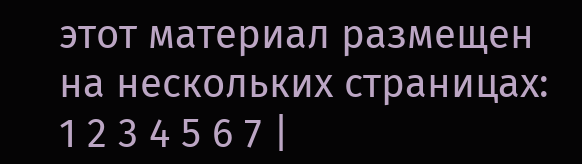этот материал размещен на нескольких страницах:
1 2 3 4 5 6 7 |